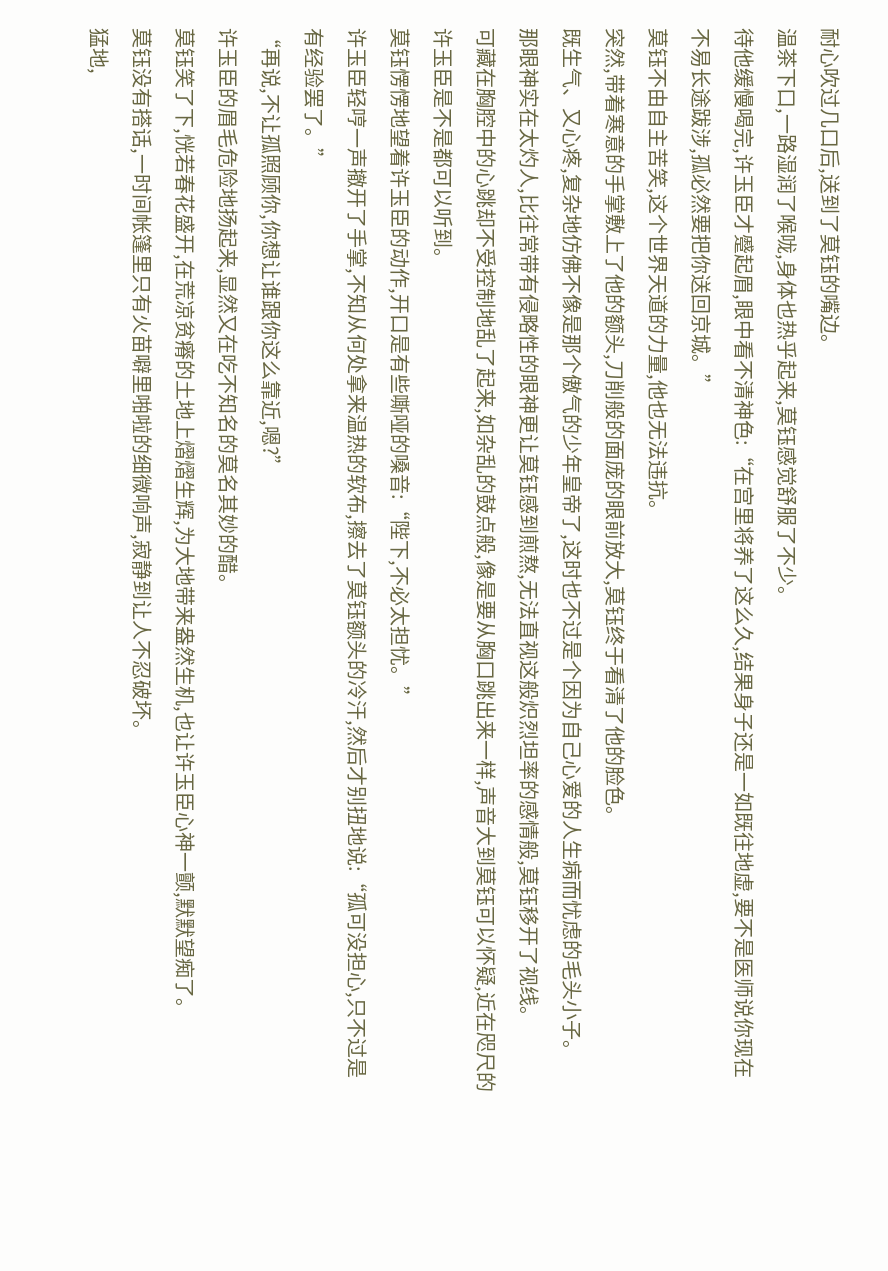耐心吹过几口后,送到了莫钰的嘴边。
温茶下口,一路湿润了喉咙,身体也热乎起来,莫钰感觉舒服了不少。
待他缓慢喝完,许玉臣才蹙起眉,眼中看不清神色:“在宫里将养了这么久,结果身子还是一如既往地虚,要不是医师说你现在不易长途跋涉,孤必然要把你送回京城。”
莫钰不由自主苦笑,这个世界天道的力量,他也无法违抗。
突然,带着寒意的手掌敷上了他的额头,刀削般的面庞的眼前放大,莫钰终于看清了他的脸色。
既生气、又心疼,复杂地仿佛不像是那个傲气的少年皇帝了,这时也不过是个因为自己心爱的人生病而忧虑的毛头小子。
那眼神实在太灼人,比往常带有侵略性的眼神更让莫钰感到煎熬,无法直视这般炽烈坦率的感情般,莫钰移开了视线。
可藏在胸腔中的心跳却不受控制地乱了起来,如杂乱的鼓点般,像是要从胸口跳出来一样,声音大到莫钰可以怀疑,近在咫尺的许玉臣是不是都可以听到。
莫钰愣愣地望着许玉臣的动作,开口是有些嘶哑的嗓音:“陛下,不必太担忧。”
许玉臣轻哼一声撤开了手掌,不知从何处拿来温热的软布,擦去了莫钰额头的冷汗,然后才别扭地说:“孤可没担心,只不过是有经验罢了。”
“再说,不让孤照顾你,你想让谁跟你这么靠近,嗯?”
许玉臣的眉毛危险地扬起来,显然又在吃不知名的莫名其妙的醋。
莫钰笑了下,恍若春花盛开,在荒凉贫瘠的土地上熠熠生辉,为大地带来盎然生机,也让许玉臣心神一颤,默默望痴了。
莫钰没有搭话,一时间帐篷里只有火苗噼里啪啦的细微响声,寂静到让人不忍破坏。
猛地,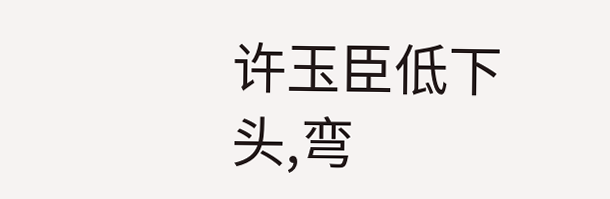许玉臣低下头,弯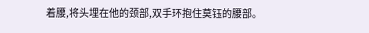着腰,将头埋在他的颈部,双手环抱住莫钰的腰部。